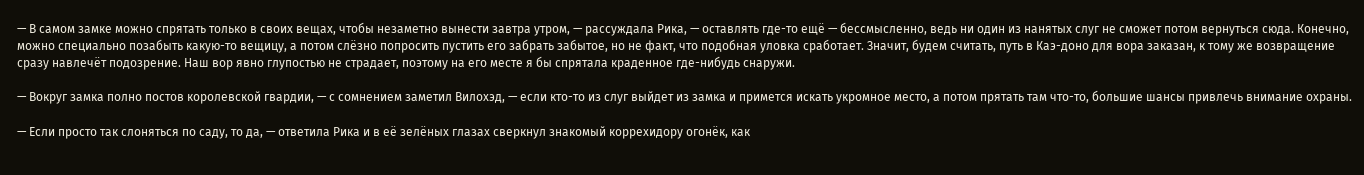— В самом замке можно спрятать только в своих вещах, чтобы незаметно вынести завтра утром, — рассуждала Рика, — оставлять где-то ещё — бессмысленно, ведь ни один из нанятых слуг не сможет потом вернуться сюда. Конечно, можно специально позабыть какую-то вещицу, а потом слёзно попросить пустить его забрать забытое, но не факт, что подобная уловка сработает. Значит, будем считать, путь в Каэ-доно для вора заказан, к тому же возвращение сразу навлечёт подозрение. Наш вор явно глупостью не страдает, поэтому на его месте я бы спрятала краденное где-нибудь снаружи.

— Вокруг замка полно постов королевской гвардии, — с сомнением заметил Вилохэд, — если кто-то из слуг выйдет из замка и примется искать укромное место, а потом прятать там что-то, большие шансы привлечь внимание охраны.

— Если просто так слоняться по саду, то да, — ответила Рика и в её зелёных глазах сверкнул знакомый коррехидору огонёк, как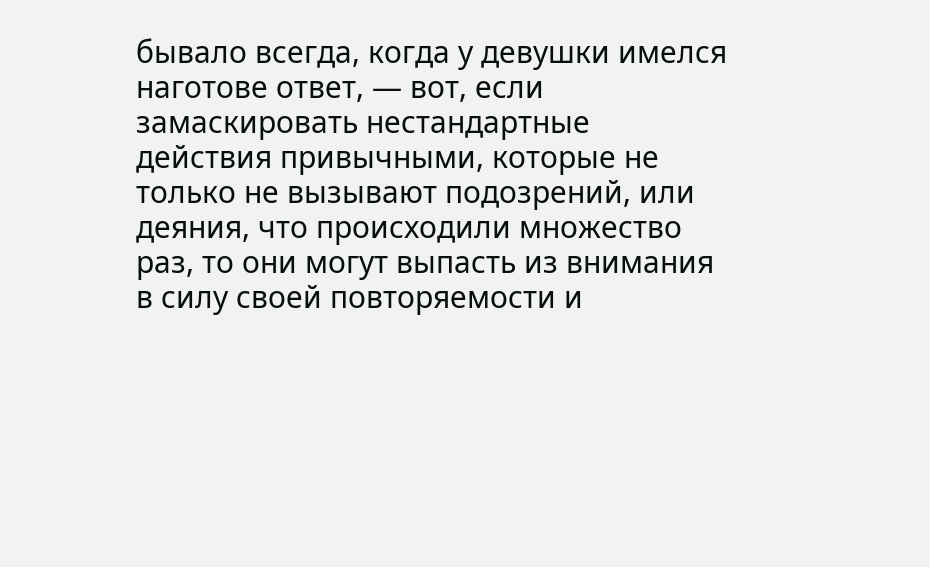бывало всегда, когда у девушки имелся наготове ответ, — вот, если замаскировать нестандартные действия привычными, которые не только не вызывают подозрений, или деяния, что происходили множество раз, то они могут выпасть из внимания в силу своей повторяемости и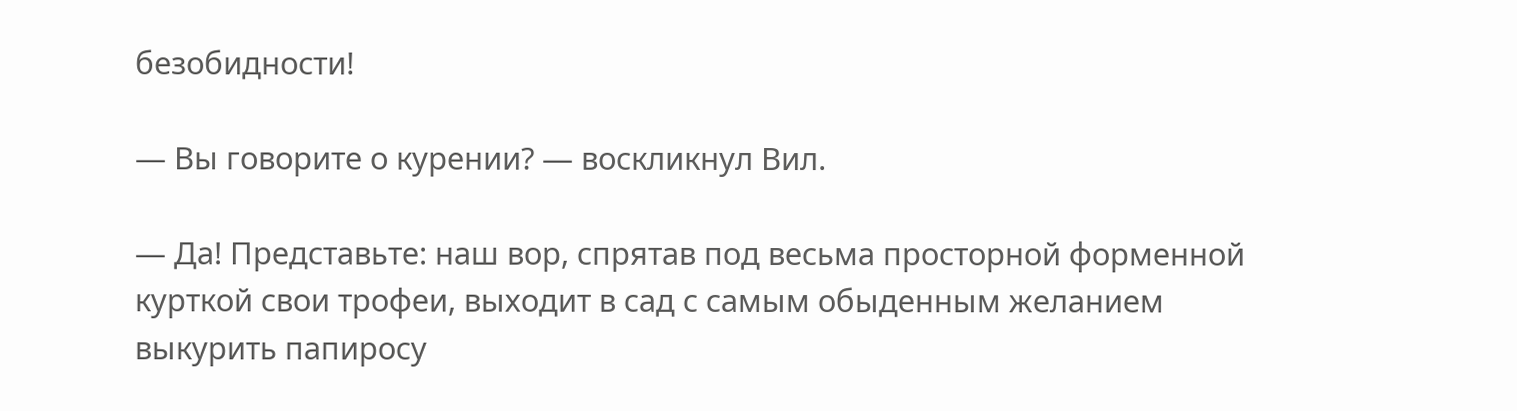безобидности!

— Вы говорите о курении? — воскликнул Вил.

— Да! Представьте: наш вор, спрятав под весьма просторной форменной курткой свои трофеи, выходит в сад с самым обыденным желанием выкурить папиросу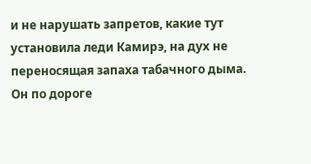и не нарушать запретов, какие тут установила леди Камирэ, на дух не переносящая запаха табачного дыма. Он по дороге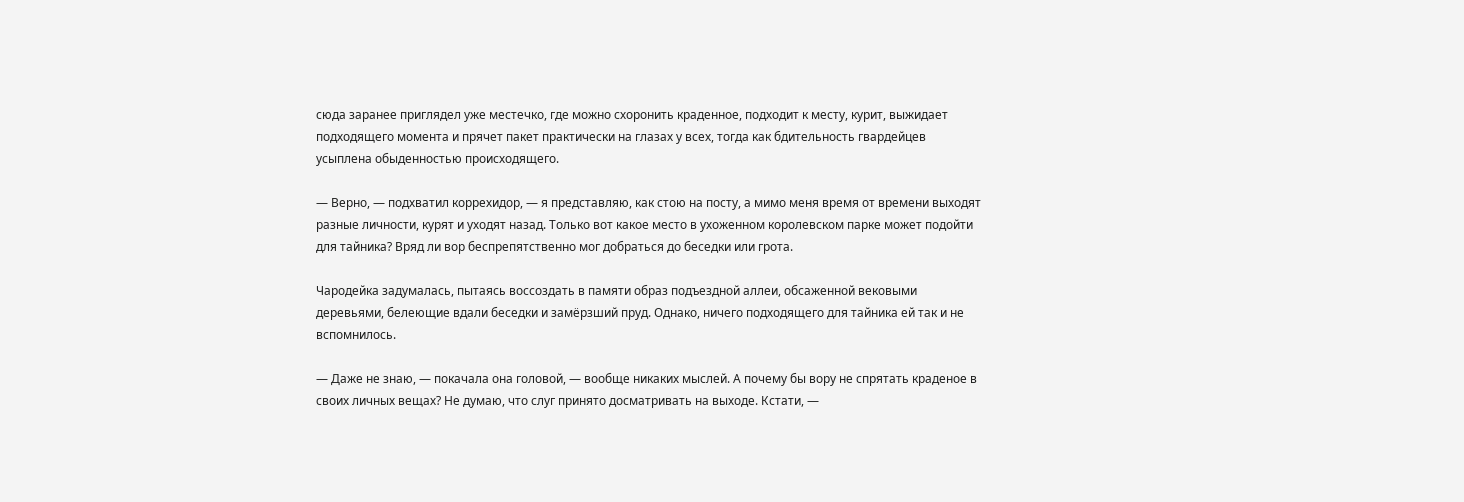сюда заранее приглядел уже местечко, где можно схоронить краденное, подходит к месту, курит, выжидает подходящего момента и прячет пакет практически на глазах у всех, тогда как бдительность гвардейцев усыплена обыденностью происходящего.

— Верно, — подхватил коррехидор, — я представляю, как стою на посту, а мимо меня время от времени выходят разные личности, курят и уходят назад. Только вот какое место в ухоженном королевском парке может подойти для тайника? Вряд ли вор беспрепятственно мог добраться до беседки или грота.

Чародейка задумалась, пытаясь воссоздать в памяти образ подъездной аллеи, обсаженной вековыми деревьями, белеющие вдали беседки и замёрзший пруд. Однако, ничего подходящего для тайника ей так и не вспомнилось.

— Даже не знаю, — покачала она головой, — вообще никаких мыслей. А почему бы вору не спрятать краденое в своих личных вещах? Не думаю, что слуг принято досматривать на выходе. Кстати, —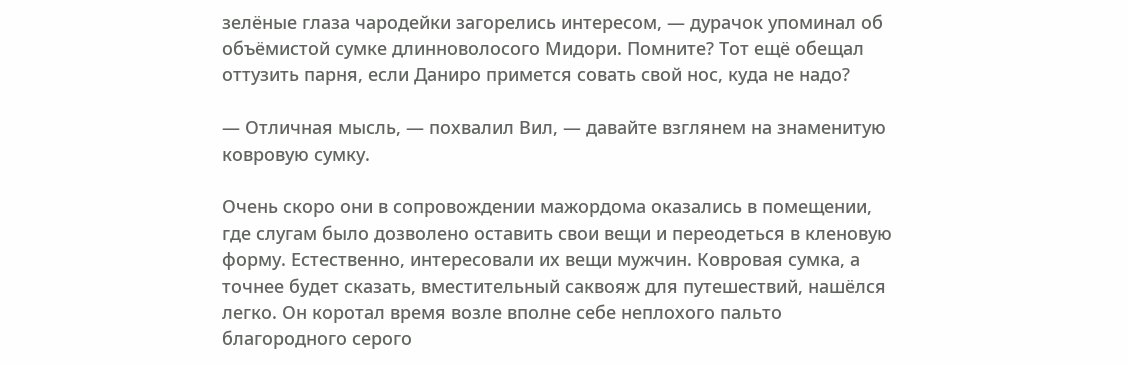зелёные глаза чародейки загорелись интересом, — дурачок упоминал об объёмистой сумке длинноволосого Мидори. Помните? Тот ещё обещал оттузить парня, если Даниро примется совать свой нос, куда не надо?

— Отличная мысль, — похвалил Вил, — давайте взглянем на знаменитую ковровую сумку.

Очень скоро они в сопровождении мажордома оказались в помещении, где слугам было дозволено оставить свои вещи и переодеться в кленовую форму. Естественно, интересовали их вещи мужчин. Ковровая сумка, а точнее будет сказать, вместительный саквояж для путешествий, нашёлся легко. Он коротал время возле вполне себе неплохого пальто благородного серого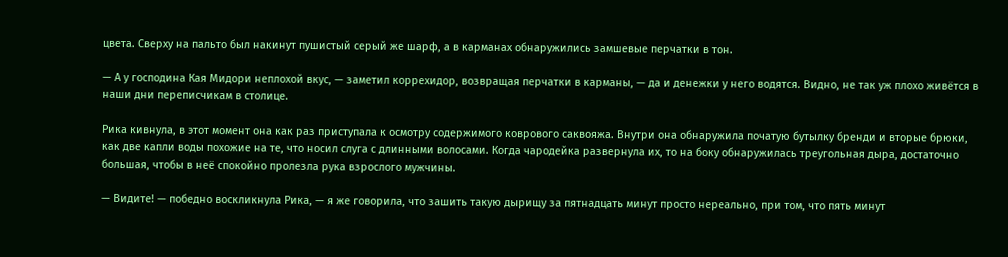цвета. Сверху на пальто был накинут пушистый серый же шарф, а в карманах обнаружились замшевые перчатки в тон.

— А у господина Кая Мидори неплохой вкус, — заметил коррехидор, возвращая перчатки в карманы, — да и денежки у него водятся. Видно, не так уж плохо живётся в наши дни переписчикам в столице.

Рика кивнула, в этот момент она как раз приступала к осмотру содержимого коврового саквояжа. Внутри она обнаружила початую бутылку бренди и вторые брюки, как две капли воды похожие на те, что носил слуга с длинными волосами. Когда чародейка развернула их, то на боку обнаружилась треугольная дыра, достаточно большая, чтобы в неё спокойно пролезла рука взрослого мужчины.

— Видите! — победно воскликнула Рика, — я же говорила, что зашить такую дырищу за пятнадцать минут просто нереально, при том, что пять минут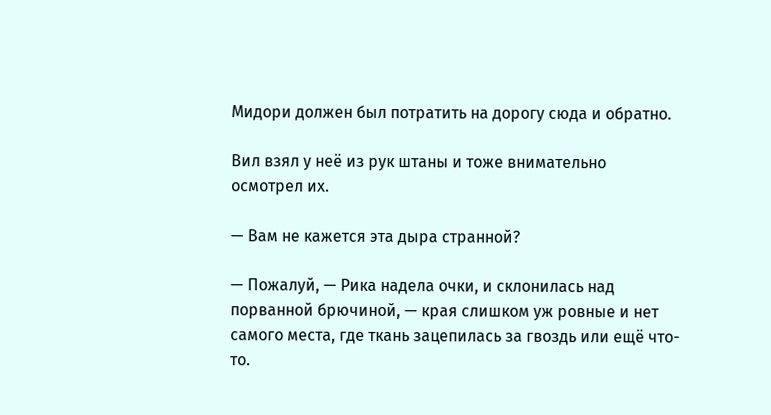Мидори должен был потратить на дорогу сюда и обратно.

Вил взял у неё из рук штаны и тоже внимательно осмотрел их.

— Вам не кажется эта дыра странной?

— Пожалуй, — Рика надела очки, и склонилась над порванной брючиной, — края слишком уж ровные и нет самого места, где ткань зацепилась за гвоздь или ещё что-то.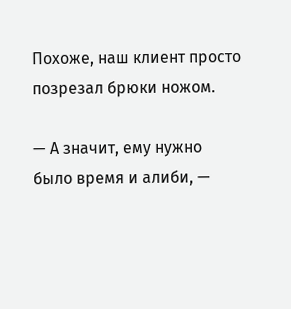Похоже, наш клиент просто позрезал брюки ножом.

— А значит, ему нужно было время и алиби, —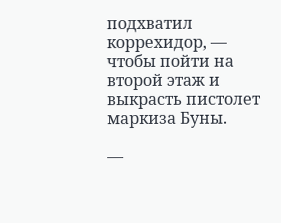подхватил коррехидор, — чтобы пойти на второй этаж и выкрасть пистолет маркиза Буны.

—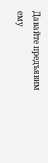Давайте предъявим ему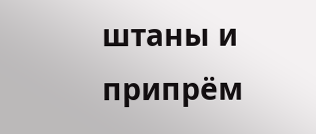штаны и припрём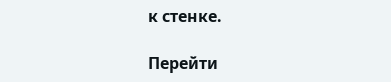к стенке.

Перейти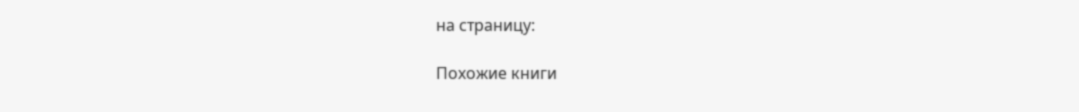на страницу:

Похожие книги